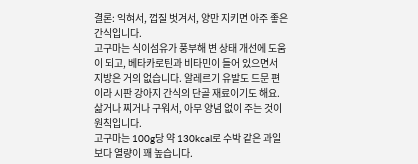결론: 익혀서, 껍질 벗겨서, 양만 지키면 아주 좋은 간식입니다.
고구마는 식이섬유가 풍부해 변 상태 개선에 도움이 되고, 베타카로틴과 비타민이 들어 있으면서 지방은 거의 없습니다. 알레르기 유발도 드문 편이라 시판 강아지 간식의 단골 재료이기도 해요. 삶거나 찌거나 구워서, 아무 양념 없이 주는 것이 원칙입니다.
고구마는 100g당 약 130kcal로 수박 같은 과일보다 열량이 꽤 높습니다.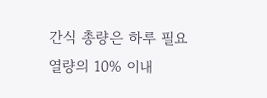간식 총량은 하루 필요 열량의 10% 이내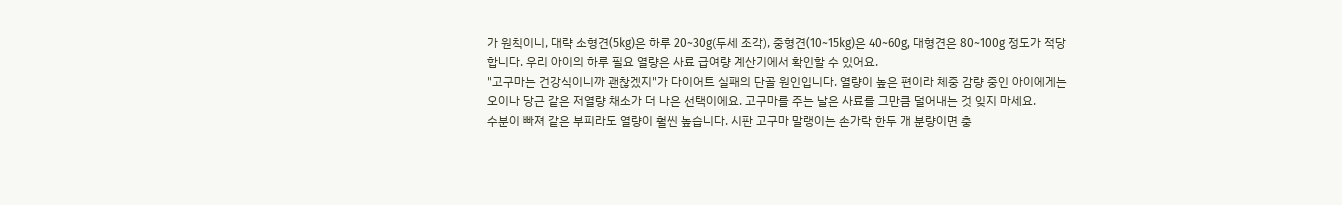가 원칙이니, 대략 소형견(5kg)은 하루 20~30g(두세 조각), 중형견(10~15kg)은 40~60g, 대형견은 80~100g 정도가 적당합니다. 우리 아이의 하루 필요 열량은 사료 급여량 계산기에서 확인할 수 있어요.
"고구마는 건강식이니까 괜찮겠지"가 다이어트 실패의 단골 원인입니다. 열량이 높은 편이라 체중 감량 중인 아이에게는 오이나 당근 같은 저열량 채소가 더 나은 선택이에요. 고구마를 주는 날은 사료를 그만큼 덜어내는 것 잊지 마세요.
수분이 빠져 같은 부피라도 열량이 훨씬 높습니다. 시판 고구마 말랭이는 손가락 한두 개 분량이면 충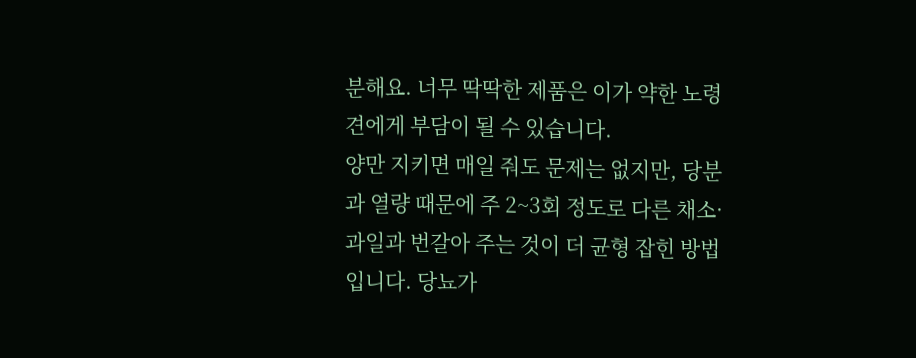분해요. 너무 딱딱한 제품은 이가 약한 노령견에게 부담이 될 수 있습니다.
양만 지키면 매일 줘도 문제는 없지만, 당분과 열량 때문에 주 2~3회 정도로 다른 채소·과일과 번갈아 주는 것이 더 균형 잡힌 방법입니다. 당뇨가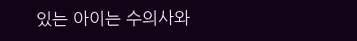있는 아이는 수의사와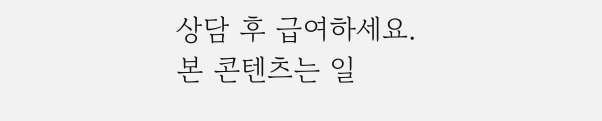상담 후 급여하세요.
본 콘텐츠는 일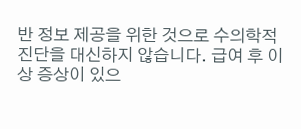반 정보 제공을 위한 것으로 수의학적 진단을 대신하지 않습니다. 급여 후 이상 증상이 있으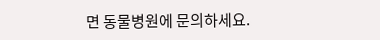면 동물병원에 문의하세요.